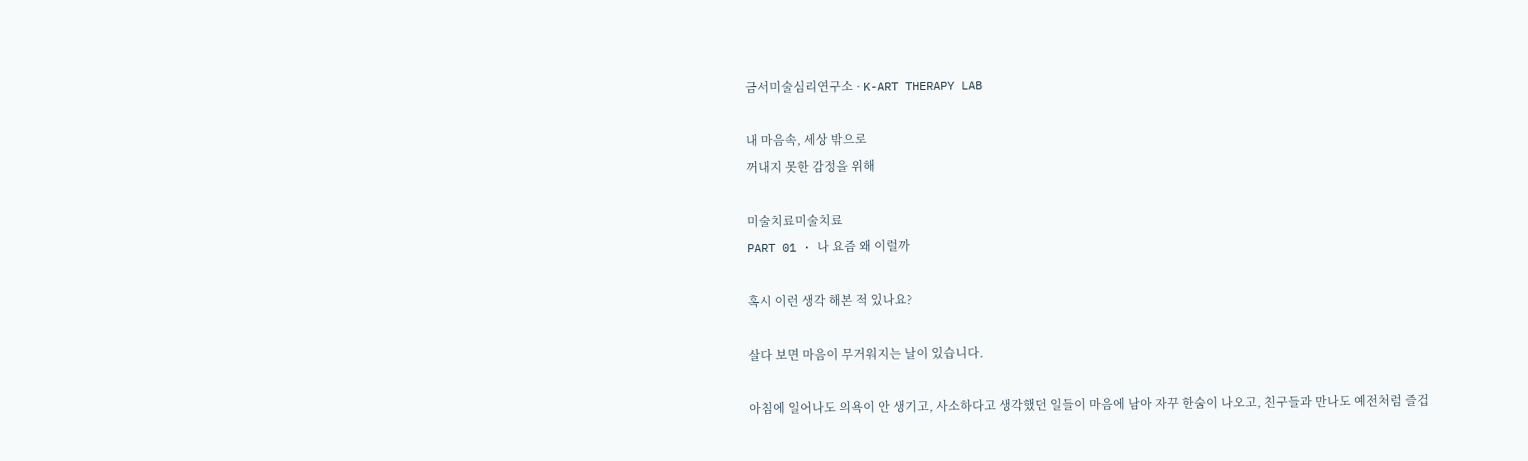금서미술심리연구소 · K-ART THERAPY LAB

내 마음속, 세상 밖으로
꺼내지 못한 감정을 위해

미술치료미술치료
PART 01 · 나 요즘 왜 이럴까

혹시 이런 생각 해본 적 있나요?

살다 보면 마음이 무거워지는 날이 있습니다.

아침에 일어나도 의욕이 안 생기고, 사소하다고 생각했던 일들이 마음에 남아 자꾸 한숨이 나오고, 친구들과 만나도 예전처럼 즐겁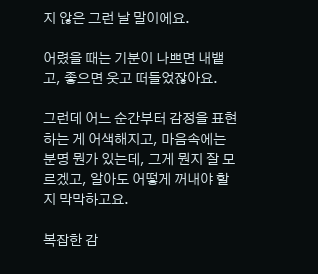지 않은 그런 날 말이에요.

어렸을 때는 기분이 나쁘면 내뱉고, 좋으면 웃고 떠들었잖아요.

그런데 어느 순간부터 감정을 표현하는 게 어색해지고, 마음속에는 분명 뭔가 있는데, 그게 뭔지 잘 모르겠고, 알아도 어떻게 꺼내야 할지 막막하고요.

복잡한 감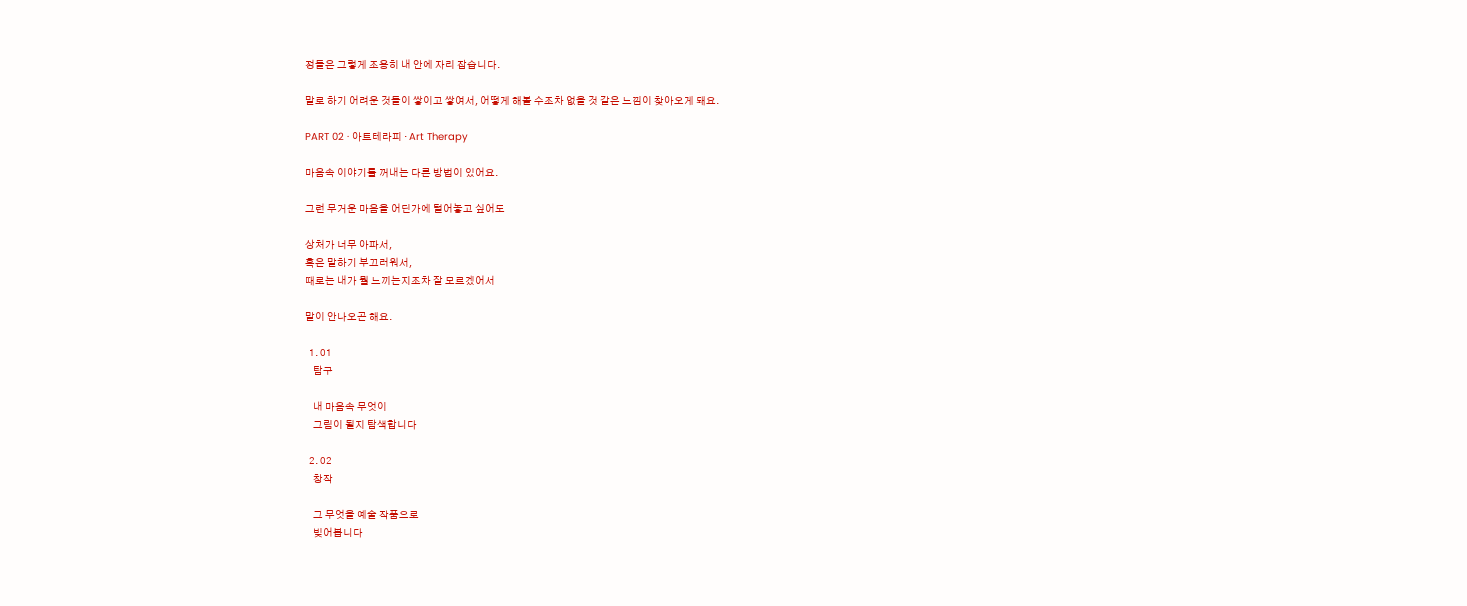정들은 그렇게 조용히 내 안에 자리 잡습니다.

말로 하기 어려운 것들이 쌓이고 쌓여서, 어떻게 해볼 수조차 없을 것 같은 느낌이 찾아오게 돼요.

PART 02 · 아트테라피 · Art Therapy

마음속 이야기를 꺼내는 다른 방법이 있어요.

그런 무거운 마음을 어딘가에 털어놓고 싶어도

상처가 너무 아파서,
혹은 말하기 부끄러워서,
때로는 내가 뭘 느끼는지조차 잘 모르겠어서

말이 안나오곤 해요.

  1. 01
    탐구

    내 마음속 무엇이
    그림이 될지 탐색합니다

  2. 02
    창작

    그 무엇을 예술 작품으로
    빚어봅니다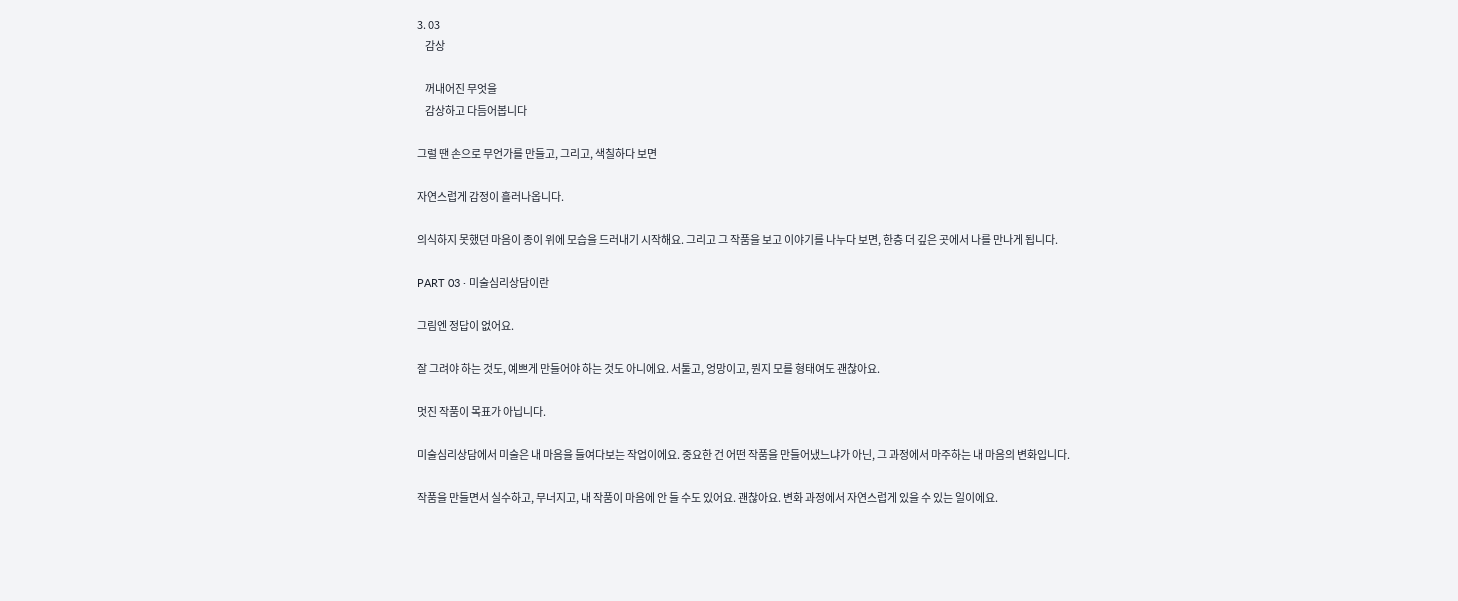3. 03
    감상

    꺼내어진 무엇을
    감상하고 다듬어봅니다

그럴 땐 손으로 무언가를 만들고, 그리고, 색칠하다 보면

자연스럽게 감정이 흘러나옵니다.

의식하지 못했던 마음이 종이 위에 모습을 드러내기 시작해요. 그리고 그 작품을 보고 이야기를 나누다 보면, 한층 더 깊은 곳에서 나를 만나게 됩니다.

PART 03 · 미술심리상담이란

그림엔 정답이 없어요.

잘 그려야 하는 것도, 예쁘게 만들어야 하는 것도 아니에요. 서툴고, 엉망이고, 뭔지 모를 형태여도 괜찮아요.

멋진 작품이 목표가 아닙니다.

미술심리상담에서 미술은 내 마음을 들여다보는 작업이에요. 중요한 건 어떤 작품을 만들어냈느냐가 아닌, 그 과정에서 마주하는 내 마음의 변화입니다.

작품을 만들면서 실수하고, 무너지고, 내 작품이 마음에 안 들 수도 있어요. 괜찮아요. 변화 과정에서 자연스럽게 있을 수 있는 일이에요.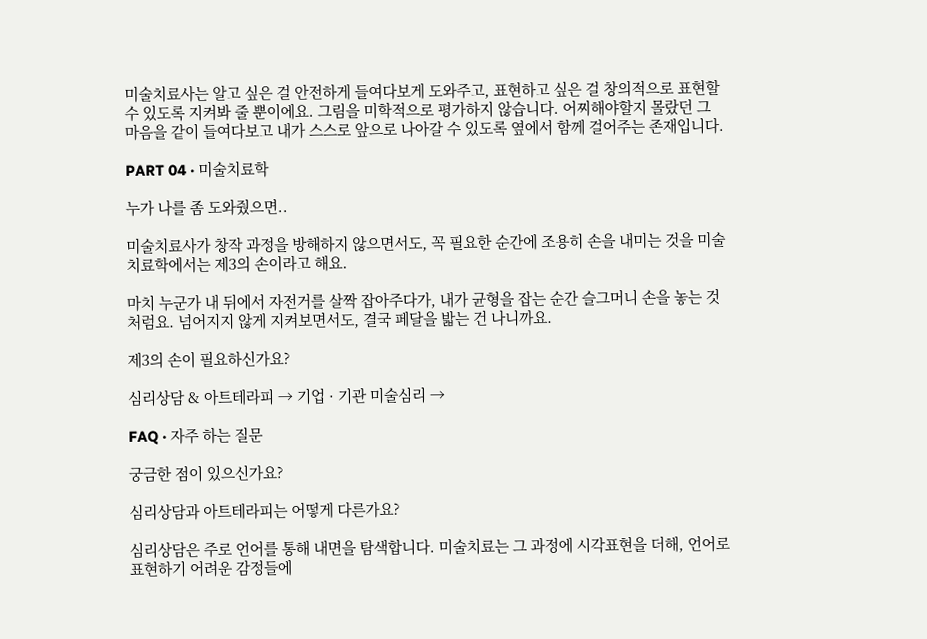미술치료사는 알고 싶은 걸 안전하게 들여다보게 도와주고, 표현하고 싶은 걸 창의적으로 표현할 수 있도록 지켜봐 줄 뿐이에요. 그림을 미학적으로 평가하지 않습니다. 어찌해야할지 몰랐던 그 마음을 같이 들여다보고 내가 스스로 앞으로 나아갈 수 있도록 옆에서 함께 걸어주는 존재입니다.

PART 04 · 미술치료학

누가 나를 좀 도와줬으면..

미술치료사가 창작 과정을 방해하지 않으면서도, 꼭 필요한 순간에 조용히 손을 내미는 것을 미술치료학에서는 제3의 손이라고 해요.

마치 누군가 내 뒤에서 자전거를 살짝 잡아주다가, 내가 균형을 잡는 순간 슬그머니 손을 놓는 것처럼요. 넘어지지 않게 지켜보면서도, 결국 페달을 밟는 건 나니까요.

제3의 손이 필요하신가요?

심리상담 & 아트테라피 → 기업 · 기관 미술심리 →

FAQ · 자주 하는 질문

궁금한 점이 있으신가요?

심리상담과 아트테라피는 어떻게 다른가요?

심리상담은 주로 언어를 통해 내면을 탐색합니다. 미술치료는 그 과정에 시각표현을 더해, 언어로 표현하기 어려운 감정들에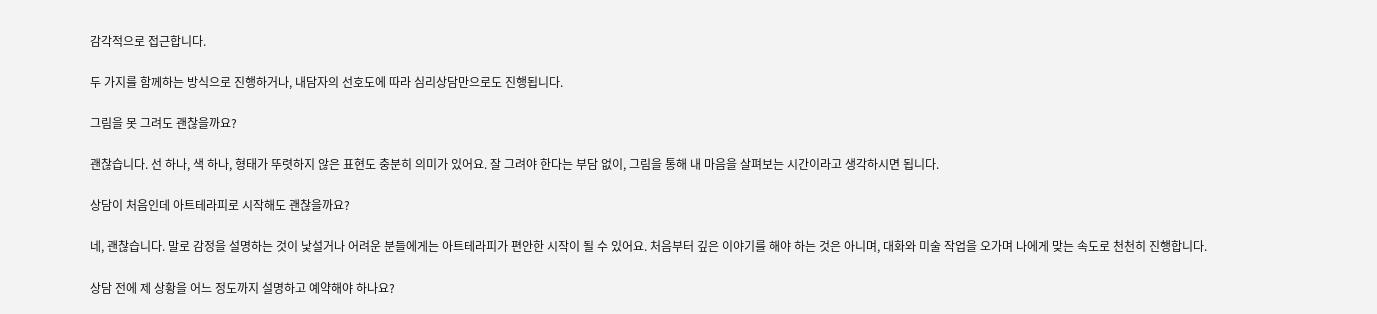감각적으로 접근합니다.

두 가지를 함께하는 방식으로 진행하거나, 내담자의 선호도에 따라 심리상담만으로도 진행됩니다.

그림을 못 그려도 괜찮을까요?

괜찮습니다. 선 하나, 색 하나, 형태가 뚜렷하지 않은 표현도 충분히 의미가 있어요. 잘 그려야 한다는 부담 없이, 그림을 통해 내 마음을 살펴보는 시간이라고 생각하시면 됩니다.

상담이 처음인데 아트테라피로 시작해도 괜찮을까요?

네, 괜찮습니다. 말로 감정을 설명하는 것이 낯설거나 어려운 분들에게는 아트테라피가 편안한 시작이 될 수 있어요. 처음부터 깊은 이야기를 해야 하는 것은 아니며, 대화와 미술 작업을 오가며 나에게 맞는 속도로 천천히 진행합니다.

상담 전에 제 상황을 어느 정도까지 설명하고 예약해야 하나요?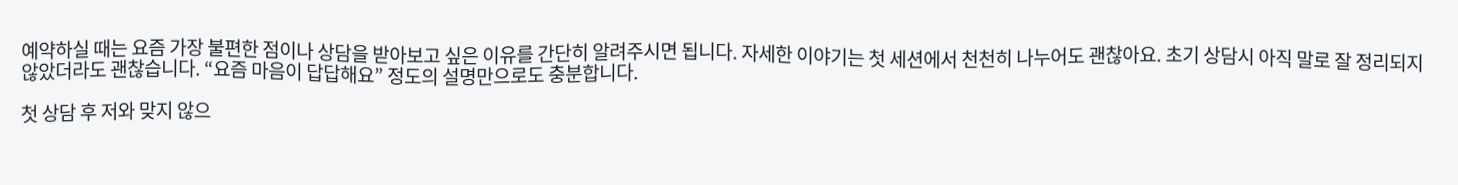예약하실 때는 요즘 가장 불편한 점이나 상담을 받아보고 싶은 이유를 간단히 알려주시면 됩니다. 자세한 이야기는 첫 세션에서 천천히 나누어도 괜찮아요. 초기 상담시 아직 말로 잘 정리되지 않았더라도 괜찮습니다. “요즘 마음이 답답해요” 정도의 설명만으로도 충분합니다.

첫 상담 후 저와 맞지 않으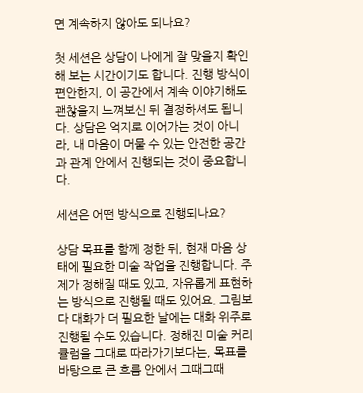면 계속하지 않아도 되나요?

첫 세션은 상담이 나에게 잘 맞을지 확인해 보는 시간이기도 합니다. 진행 방식이 편안한지, 이 공간에서 계속 이야기해도 괜찮을지 느껴보신 뒤 결정하셔도 됩니다. 상담은 억지로 이어가는 것이 아니라, 내 마음이 머물 수 있는 안전한 공간과 관계 안에서 진행되는 것이 중요합니다.

세션은 어떤 방식으로 진행되나요?

상담 목표를 함께 정한 뒤, 현재 마음 상태에 필요한 미술 작업을 진행합니다. 주제가 정해질 때도 있고, 자유롭게 표현하는 방식으로 진행될 때도 있어요. 그림보다 대화가 더 필요한 날에는 대화 위주로 진행될 수도 있습니다. 정해진 미술 커리큘럼을 그대로 따라가기보다는, 목표를 바탕으로 큰 흐름 안에서 그때그때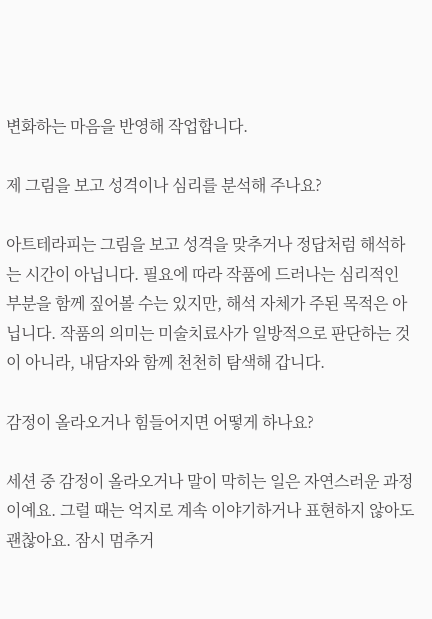변화하는 마음을 반영해 작업합니다.

제 그림을 보고 성격이나 심리를 분석해 주나요?

아트테라피는 그림을 보고 성격을 맞추거나 정답처럼 해석하는 시간이 아닙니다. 필요에 따라 작품에 드러나는 심리적인 부분을 함께 짚어볼 수는 있지만, 해석 자체가 주된 목적은 아닙니다. 작품의 의미는 미술치료사가 일방적으로 판단하는 것이 아니라, 내담자와 함께 천천히 탐색해 갑니다.

감정이 올라오거나 힘들어지면 어떻게 하나요?

세션 중 감정이 올라오거나 말이 막히는 일은 자연스러운 과정이예요. 그럴 때는 억지로 계속 이야기하거나 표현하지 않아도 괜찮아요. 잠시 멈추거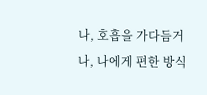나, 호흡을 가다듬거나, 나에게 편한 방식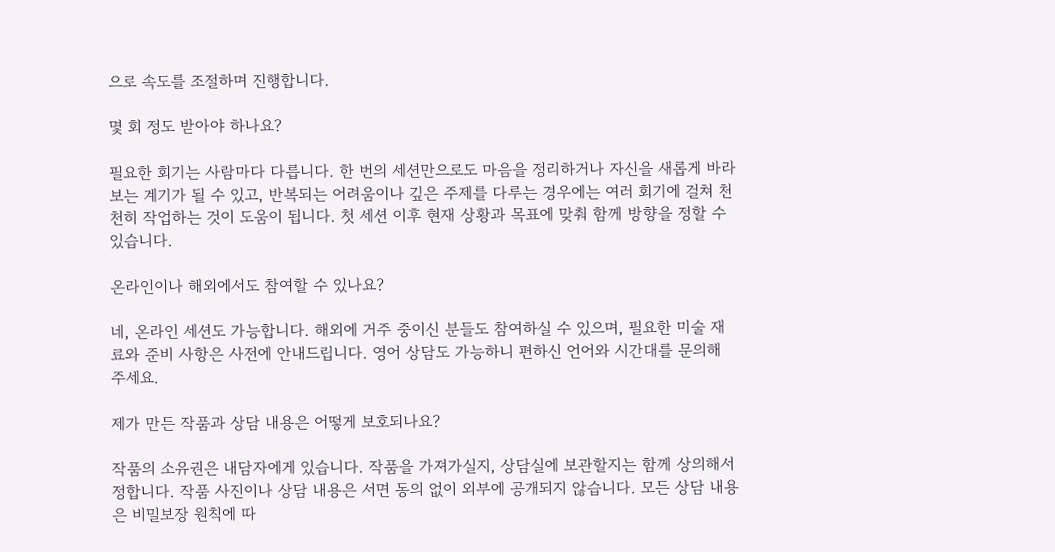으로 속도를 조절하며 진행합니다.

몇 회 정도 받아야 하나요?

필요한 회기는 사람마다 다릅니다. 한 번의 세션만으로도 마음을 정리하거나 자신을 새롭게 바라보는 계기가 될 수 있고, 반복되는 어려움이나 깊은 주제를 다루는 경우에는 여러 회기에 걸쳐 천천히 작업하는 것이 도움이 됩니다. 첫 세션 이후 현재 상황과 목표에 맞춰 함께 방향을 정할 수 있습니다.

온라인이나 해외에서도 참여할 수 있나요?

네, 온라인 세션도 가능합니다. 해외에 거주 중이신 분들도 참여하실 수 있으며, 필요한 미술 재료와 준비 사항은 사전에 안내드립니다. 영어 상담도 가능하니 편하신 언어와 시간대를 문의해 주세요.

제가 만든 작품과 상담 내용은 어떻게 보호되나요?

작품의 소유권은 내담자에게 있습니다. 작품을 가져가실지, 상담실에 보관할지는 함께 상의해서 정합니다. 작품 사진이나 상담 내용은 서면 동의 없이 외부에 공개되지 않습니다. 모든 상담 내용은 비밀보장 원칙에 따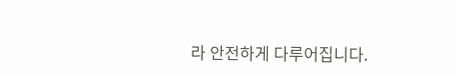라 안전하게 다루어집니다.